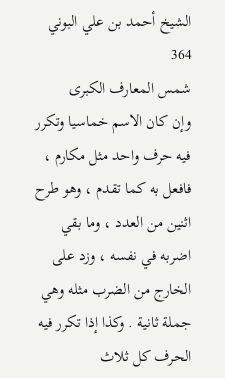الشيخ أحمد بن علي البوني
364
شمس المعارف الكبرى
وإن كان الاسم خماسيا وتكرر فيه حرف واحد مثل مكارم ، فافعل به كما تقدم ، وهو طرح اثنين من العدد ، وما بقي اضربه في نفسه ، وزد على الخارج من الضرب مثله وهي جملة ثانية . وكذا إذا تكرر فيه الحرف كل ثلاث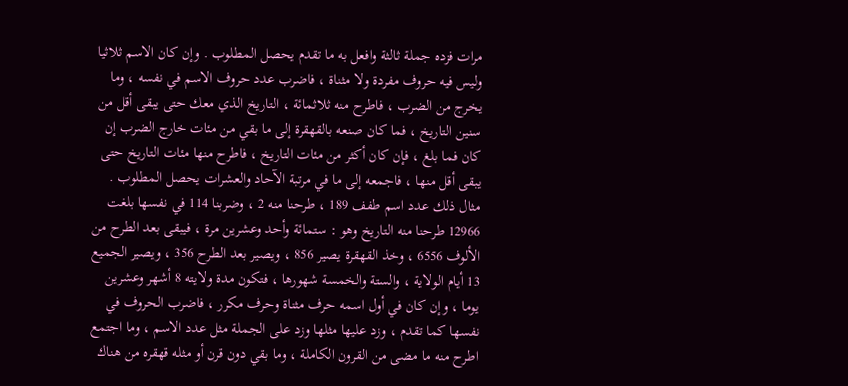مرات فزده جملة ثالثة وافعل به ما تقدم يحصل المطلوب . وإن كان الاسم ثلاثيا وليس فيه حروف مفردة ولا مثناة ، فاضرب عدد حروف الاسم في نفسه ، وما يخرج من الضرب ، فاطرح منه ثلاثمائة ، التاريخ الذي معك حتى يبقى أقل من سنين التاريخ ، فما كان صنعه بالقهقرة إلى ما بقي من مئات خارج الضرب إن كان فما بلغ ، فإن كان أكثر من مئات التاريخ ، فاطرح منها مئات التاريخ حتى يبقى أقل منها ، فاجمعه إلى ما في مرتبة الآحاد والعشرات يحصل المطلوب . مثال ذلك عدد اسم طفف 189 ، طرحنا منه 2 ، وضربنا 114 في نفسها بلغت 12966 طرحنا منه التاريخ وهو : ستمائة وأحد وعشرين مرة ، فيبقى بعد الطرح من الألوف 6556 ، وخذ القهقرة يصير 856 ، ويصير بعد الطرح 356 ، ويصير الجميع 13 أيام الولاية ، والستة والخمسة شهورها ، فتكون مدة ولايته 8 أشهر وعشرين يوما ، وإن كان في أول اسمه حرف مثناة وحرف مكرر ، فاضرب الحروف في نفسها كما تقدم ، وزد عليها مثلها وزد على الجملة مثل عدد الاسم ، وما اجتمع اطرح منه ما مضى من القرون الكاملة ، وما بقي دون قرن أو مثله قهقره من هناك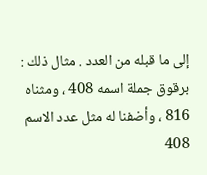إلى ما قبله من العدد . مثال ذلك : برقوق جملة اسمه 408 ، ومثناه 816 ، وأضفنا له مثل عدد الاسم 408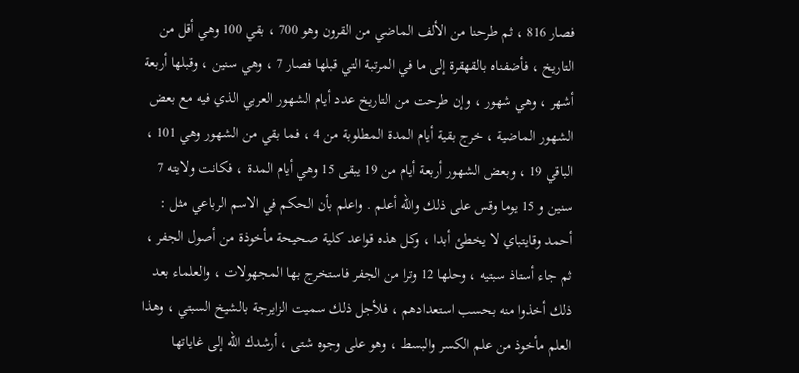فصار 816 ، ثم طرحنا من الألف الماضي من القرون وهو 700 ، بقي 100 وهي أقل من التاريخ ، فأضفناه بالقهقرة إلى ما في المرتبة التي قبلها فصار 7 ، وهي سنين ، وقبلها أربعة أشهر ، وهي شهور ، وإن طرحت من التاريخ عدد أيام الشهور العربي الذي فيه مع بعض الشهور الماضية ، خرج بقية أيام المدة المطلوبة من 4 ، فما بقي من الشهور وهي 101 ، الباقي 19 ، وبعض الشهور أربعة أيام من 19 يبقى 15 وهي أيام المدة ، فكانت ولايته 7 سنين و 15 يوما وقس على ذلك واللّه أعلم . واعلم بأن الحكم في الاسم الرباعي مثل : أحمد وقايتباي لا يخطئ أبدا ، وكل هذه قواعد كلية صحيحة مأخوذة من أصول الجفر ، ثم جاء أستاذ سبتيه ، وحلها 12 وترا من الجفر فاستخرج بها المجهولات ، والعلماء بعد ذلك أخذوا منه بحسب استعدادهم ، فلأجل ذلك سميت الزايرجة بالشيخ السبتي ، وهذا العلم مأخوذ من علم الكسر والبسط ، وهو على وجوه شتى ، أرشدك اللّه إلى غاياتها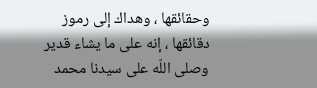وحقائقها ، وهداك إلى رموز دقائقها ، إنه على ما يشاء قدير وصلى اللّه على سيدنا محمد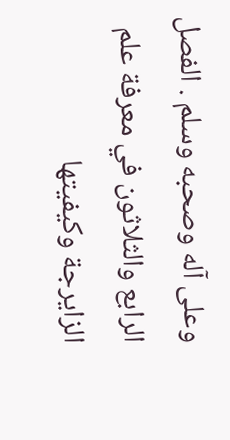وعلى آله وصحبه وسلم . الفصل الرابع والثلاثون في معرفة علم الزايرجة وكيفيتها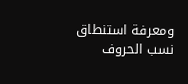ومعرفة استنطاق نسب الحروف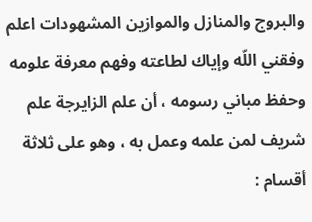والبروج والمنازل والموازين المشهودات اعلم وفقني اللّه وإياك لطاعته وفهم معرفة علومه وحفظ مباني رسومه ، أن علم الزايرجة علم شريف لمن علمه وعمل به ، وهو على ثلاثة أقسام :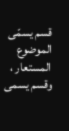قسم يسمّى الموضوع المستعار ، وقسم يسمى